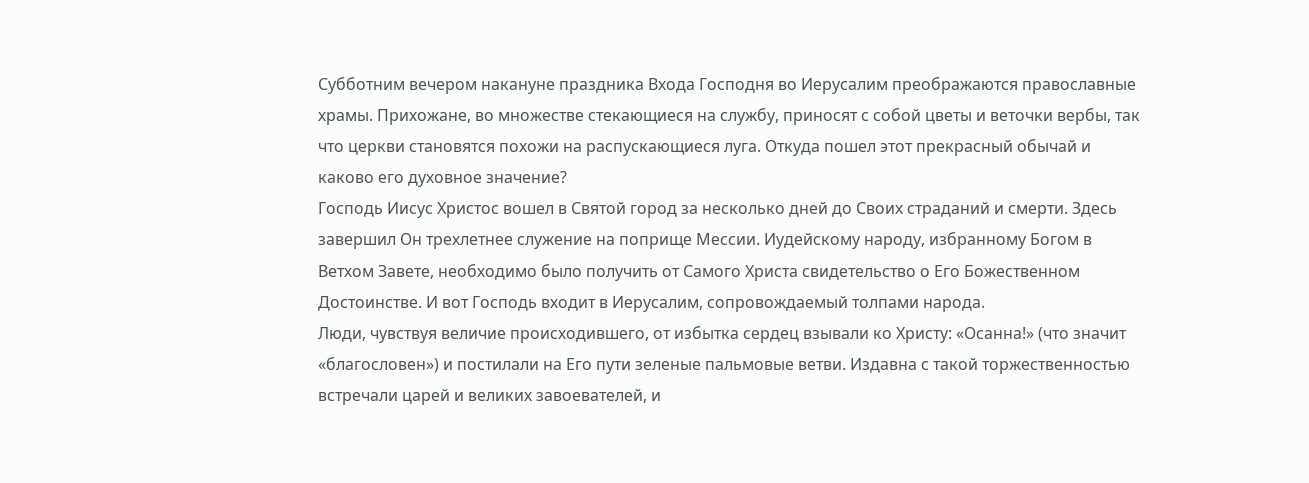Субботним вечером накануне праздника Входа Господня во Иерусалим преображаются православные храмы. Прихожане, во множестве стекающиеся на службу, приносят с собой цветы и веточки вербы, так что церкви становятся похожи на распускающиеся луга. Откуда пошел этот прекрасный обычай и каково его духовное значение?
Господь Иисус Христос вошел в Святой город за несколько дней до Своих страданий и смерти. Здесь завершил Он трехлетнее служение на поприще Мессии. Иудейскому народу, избранному Богом в Ветхом Завете, необходимо было получить от Самого Христа свидетельство о Его Божественном Достоинстве. И вот Господь входит в Иерусалим, сопровождаемый толпами народа.
Люди, чувствуя величие происходившего, от избытка сердец взывали ко Христу: «Осанна!» (что значит «благословен») и постилали на Его пути зеленые пальмовые ветви. Издавна с такой торжественностью встречали царей и великих завоевателей, и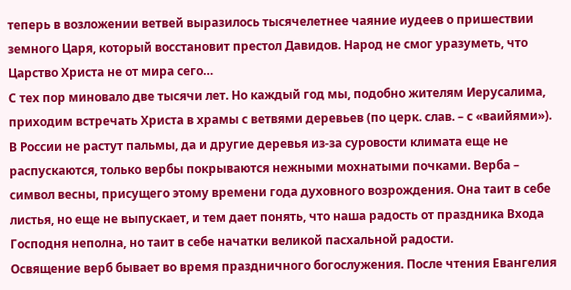теперь в возложении ветвей выразилось тысячелетнее чаяние иудеев о пришествии земного Царя, который восстановит престол Давидов. Народ не смог уразуметь, что Царство Христа не от мира сего…
С тех пор миновало две тысячи лет. Но каждый год мы, подобно жителям Иерусалима, приходим встречать Христа в храмы с ветвями деревьев (по церк. слав. – с «ваийями»). В России не растут пальмы, да и другие деревья из-за суровости климата еще не распускаются, только вербы покрываются нежными мохнатыми почками. Верба – символ весны, присущего этому времени года духовного возрождения. Она таит в себе листья, но еще не выпускает, и тем дает понять, что наша радость от праздника Входа Господня неполна, но таит в себе начатки великой пасхальной радости.
Освящение верб бывает во время праздничного богослужения. После чтения Евангелия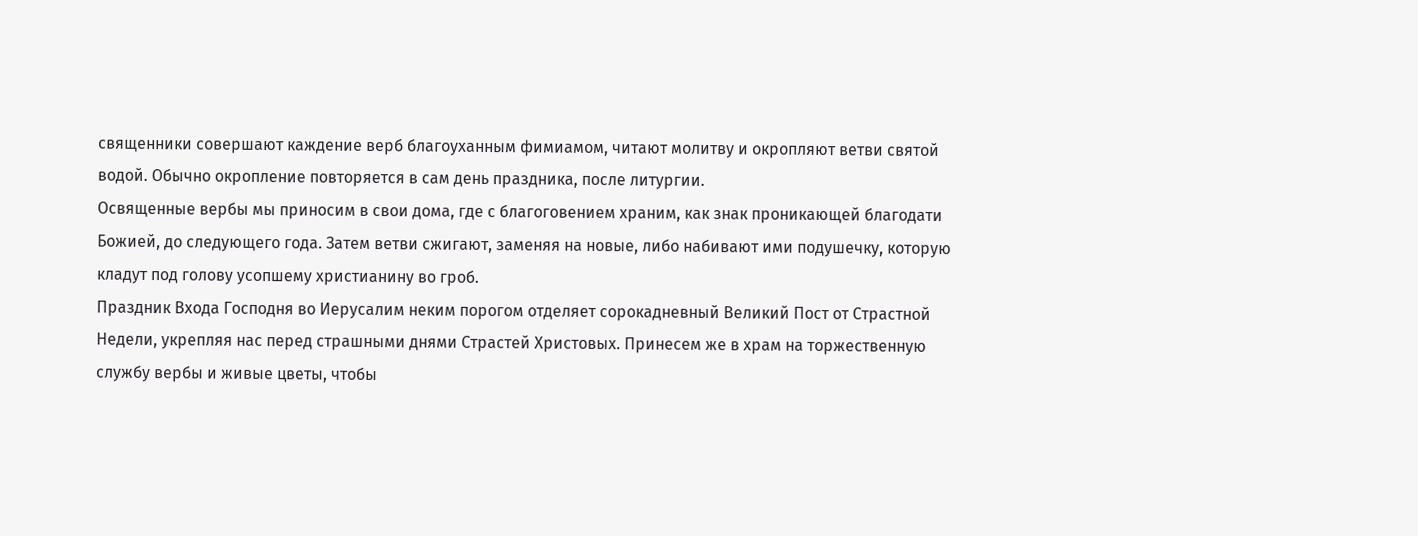священники совершают каждение верб благоуханным фимиамом, читают молитву и окропляют ветви святой водой. Обычно окропление повторяется в сам день праздника, после литургии.
Освященные вербы мы приносим в свои дома, где с благоговением храним, как знак проникающей благодати Божией, до следующего года. Затем ветви сжигают, заменяя на новые, либо набивают ими подушечку, которую кладут под голову усопшему христианину во гроб.
Праздник Входа Господня во Иерусалим неким порогом отделяет сорокадневный Великий Пост от Страстной Недели, укрепляя нас перед страшными днями Страстей Христовых. Принесем же в храм на торжественную службу вербы и живые цветы, чтобы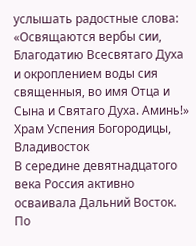услышать радостные слова: «Освящаются вербы сии, Благодатию Всесвятаго Духа и окроплением воды сия священныя, во имя Отца и Сына и Святаго Духа. Аминь!»
Храм Успения Богородицы, Владивосток
В середине девятнадцатого века Россия активно осваивала Дальний Восток. По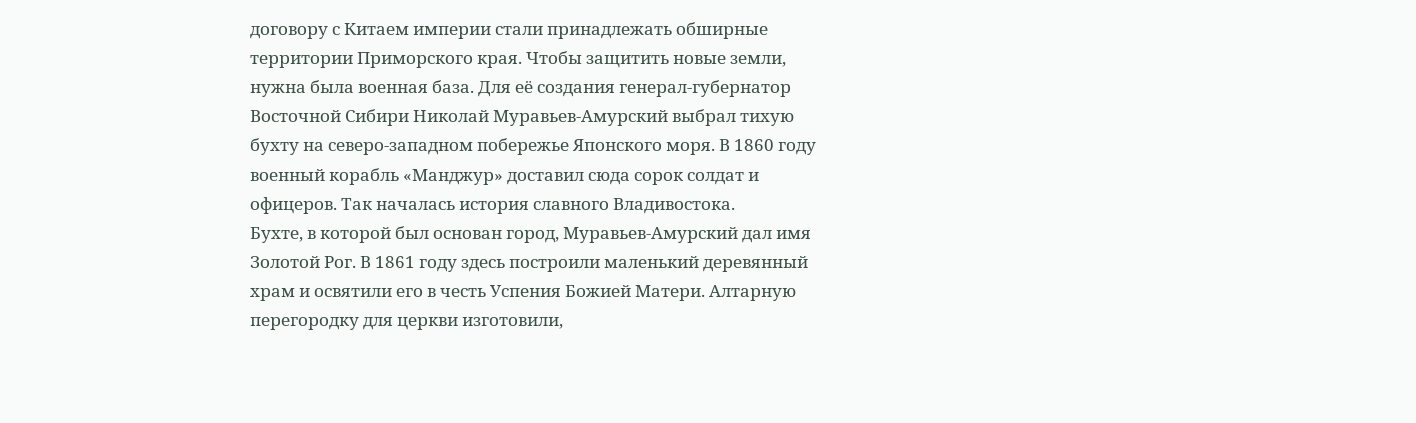договору с Китаем империи стали принадлежать обширные территории Приморского края. Чтобы защитить новые земли, нужна была военная база. Для её создания генерал-губернатор Восточной Сибири Николай Муравьев-Амурский выбрал тихую бухту на северо-западном побережье Японского моря. В 1860 году военный корабль «Манджур» доставил сюда сорок солдат и офицеров. Так началась история славного Владивостока.
Бухте, в которой был основан город, Муравьев-Амурский дал имя Золотой Рог. В 1861 году здесь построили маленький деревянный храм и освятили его в честь Успения Божией Матери. Алтарную перегородку для церкви изготовили,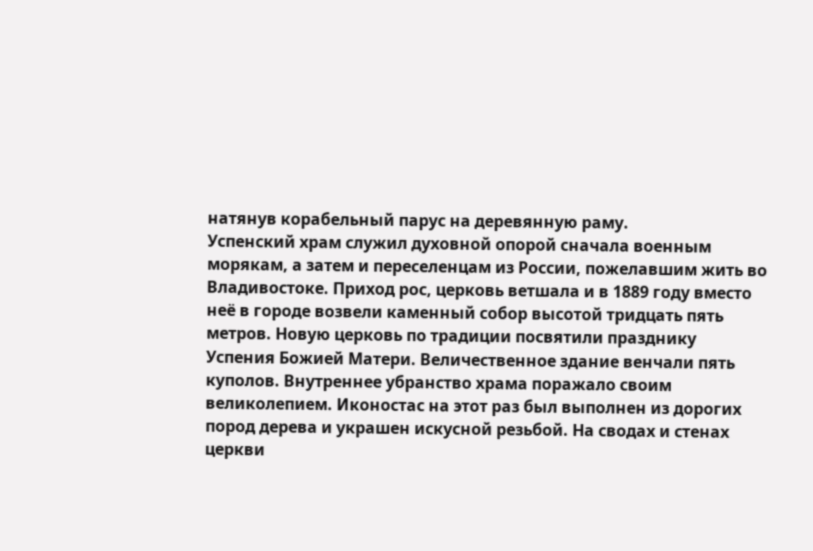натянув корабельный парус на деревянную раму.
Успенский храм служил духовной опорой сначала военным морякам, а затем и переселенцам из России, пожелавшим жить во Владивостоке. Приход рос, церковь ветшала и в 1889 году вместо неё в городе возвели каменный собор высотой тридцать пять метров. Новую церковь по традиции посвятили празднику Успения Божией Матери. Величественное здание венчали пять куполов. Внутреннее убранство храма поражало своим великолепием. Иконостас на этот раз был выполнен из дорогих пород дерева и украшен искусной резьбой. На сводах и стенах церкви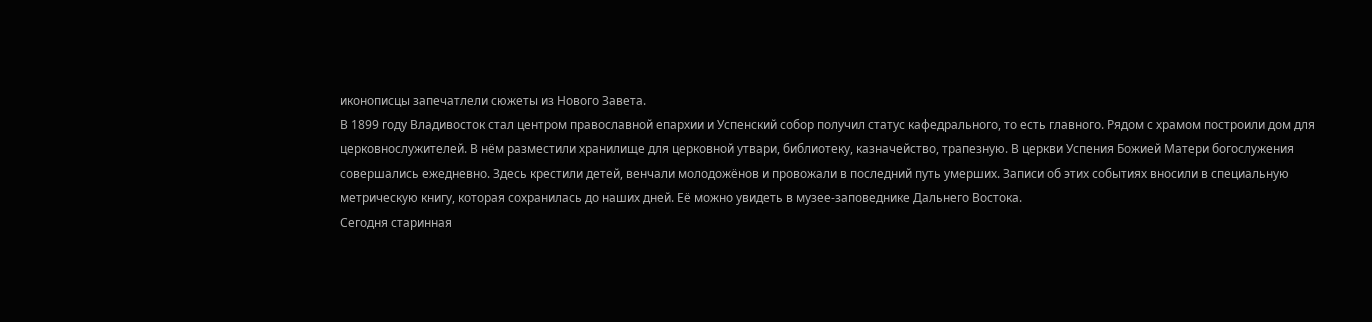иконописцы запечатлели сюжеты из Нового Завета.
В 1899 году Владивосток стал центром православной епархии и Успенский собор получил статус кафедрального, то есть главного. Рядом с храмом построили дом для церковнослужителей. В нём разместили хранилище для церковной утвари, библиотеку, казначейство, трапезную. В церкви Успения Божией Матери богослужения совершались ежедневно. Здесь крестили детей, венчали молодожёнов и провожали в последний путь умерших. Записи об этих событиях вносили в специальную метрическую книгу, которая сохранилась до наших дней. Её можно увидеть в музее-заповеднике Дальнего Востока.
Сегодня старинная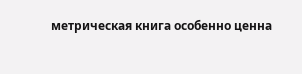метрическая книга особенно ценна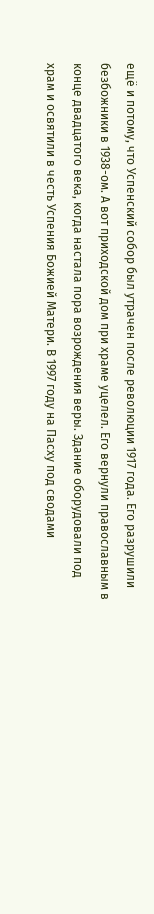ещё и потому, что Успенский собор был утрачен после революции 1917 года. Его разрушили безбожники в 1938-ом. А вот приходской дом при храме уцелел. Его вернули православным в конце двадцатого века, когда настала пора возрождения веры. Здание оборудовали под храм и освятили в честь Успения Божией Матери. В 1997 году на Пасху под сводами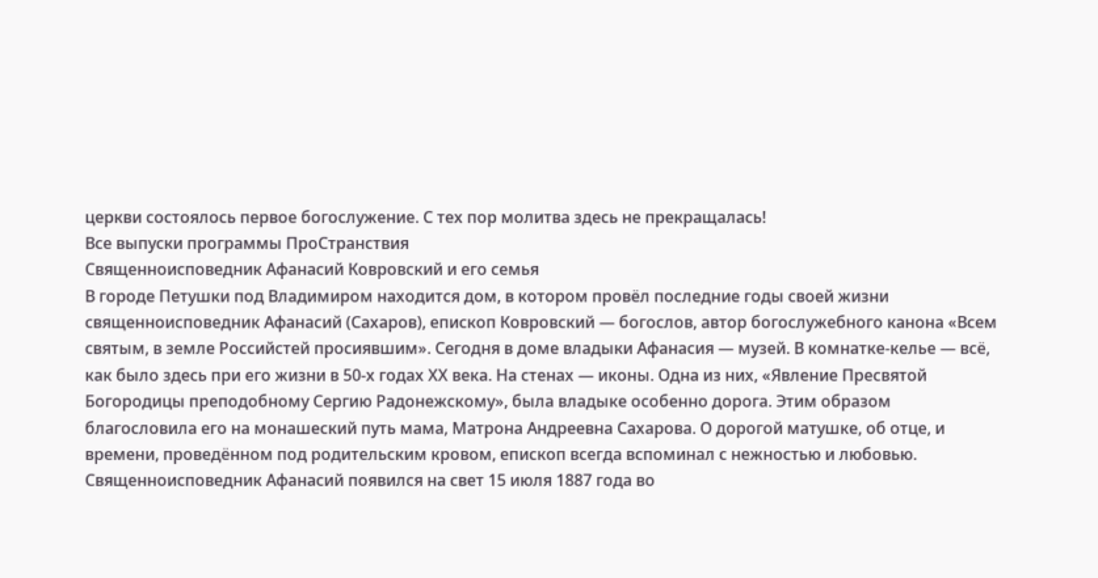церкви состоялось первое богослужение. С тех пор молитва здесь не прекращалась!
Все выпуски программы ПроСтранствия
Священноисповедник Афанасий Ковровский и его семья
В городе Петушки под Владимиром находится дом, в котором провёл последние годы своей жизни священноисповедник Афанасий (Сахаров), епископ Ковровский — богослов, автор богослужебного канона «Всем святым, в земле Российстей просиявшим». Сегодня в доме владыки Афанасия — музей. В комнатке-келье — всё, как было здесь при его жизни в 50-х годах ХХ века. На стенах — иконы. Одна из них, «Явление Пресвятой Богородицы преподобному Сергию Радонежскому», была владыке особенно дорога. Этим образом благословила его на монашеский путь мама, Матрона Андреевна Сахарова. О дорогой матушке, об отце, и времени, проведённом под родительским кровом, епископ всегда вспоминал с нежностью и любовью.
Священноисповедник Афанасий появился на свет 15 июля 1887 года во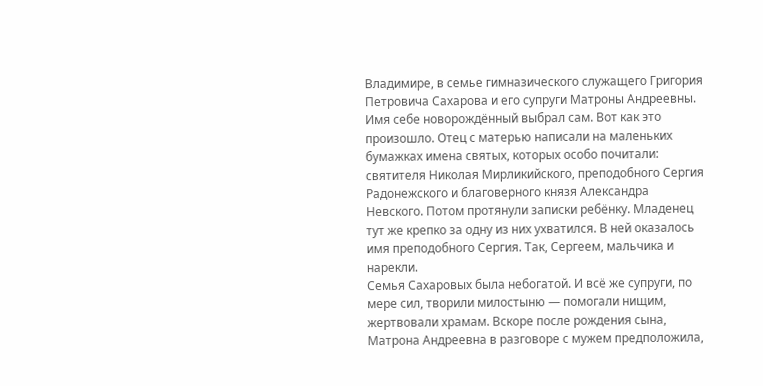Владимире, в семье гимназического служащего Григория Петровича Сахарова и его супруги Матроны Андреевны. Имя себе новорождённый выбрал сам. Вот как это произошло. Отец с матерью написали на маленьких бумажках имена святых, которых особо почитали: святителя Николая Мирликийского, преподобного Сергия Радонежского и благоверного князя Александра Невского. Потом протянули записки ребёнку. Младенец тут же крепко за одну из них ухватился. В ней оказалось имя преподобного Сергия. Так, Сергеем, мальчика и нарекли.
Семья Сахаровых была небогатой. И всё же супруги, по мере сил, творили милостыню — помогали нищим, жертвовали храмам. Вскоре после рождения сына, Матрона Андреевна в разговоре с мужем предположила,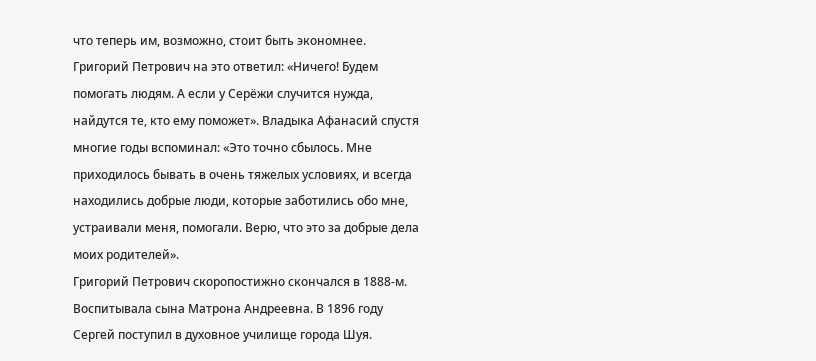что теперь им, возможно, стоит быть экономнее. Григорий Петрович на это ответил: «Ничего! Будем помогать людям. А если у Серёжи случится нужда, найдутся те, кто ему поможет». Владыка Афанасий спустя многие годы вспоминал: «Это точно сбылось. Мне приходилось бывать в очень тяжелых условиях, и всегда находились добрые люди, которые заботились обо мне, устраивали меня, помогали. Верю, что это за добрые дела моих родителей».
Григорий Петрович скоропостижно скончался в 1888-м. Воспитывала сына Матрона Андреевна. В 1896 году Сергей поступил в духовное училище города Шуя.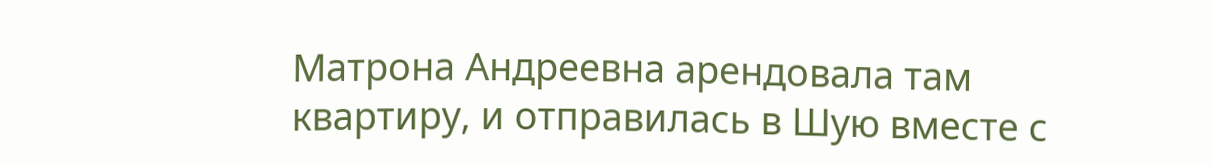Матрона Андреевна арендовала там квартиру, и отправилась в Шую вместе с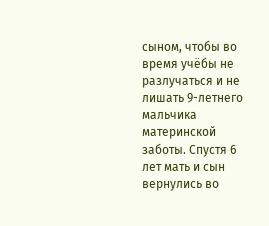сыном, чтобы во время учёбы не разлучаться и не лишать 9-летнего мальчика материнской заботы. Спустя 6 лет мать и сын вернулись во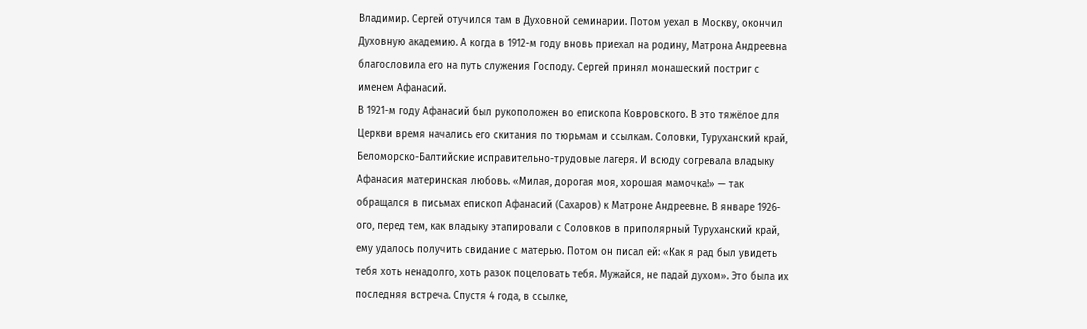Владимир. Сергей отучился там в Духовной семинарии. Потом уехал в Москву, окончил Духовную академию. А когда в 1912-м году вновь приехал на родину, Матрона Андреевна благословила его на путь служения Господу. Сергей принял монашеский постриг с именем Афанасий.
В 1921-м году Афанасий был рукоположен во епископа Ковровского. В это тяжёлое для Церкви время начались его скитания по тюрьмам и ссылкам. Соловки, Туруханский край, Беломорско-Балтийские исправительно-трудовые лагеря. И всюду согревала владыку Афанасия материнская любовь. «Милая, дорогая моя, хорошая мамочка!» — так обращался в письмах епископ Афанасий (Сахаров) к Матроне Андреевне. В январе 1926-ого, перед тем, как владыку этапировали с Соловков в приполярный Туруханский край, ему удалось получить свидание с матерью. Потом он писал ей: «Как я рад был увидеть тебя хоть ненадолго, хоть разок поцеловать тебя. Мужайся, не падай духом». Это была их последняя встреча. Спустя 4 года, в ссылке,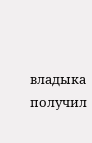владыка получил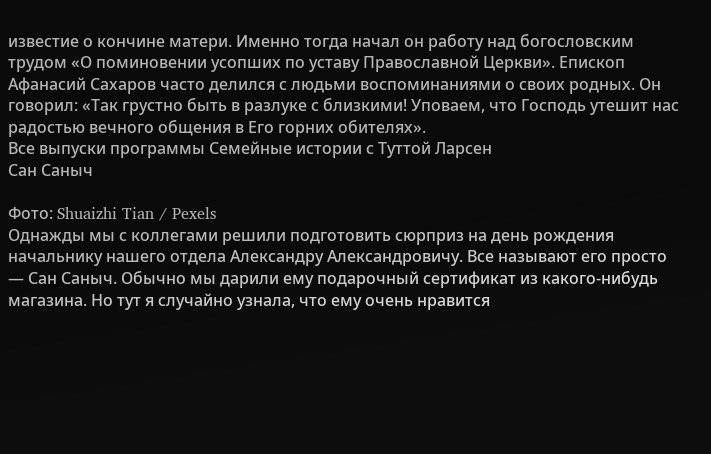известие о кончине матери. Именно тогда начал он работу над богословским трудом «О поминовении усопших по уставу Православной Церкви». Епископ Афанасий Сахаров часто делился с людьми воспоминаниями о своих родных. Он говорил: «Так грустно быть в разлуке с близкими! Уповаем, что Господь утешит нас радостью вечного общения в Его горних обителях».
Все выпуски программы Семейные истории с Туттой Ларсен
Сан Саныч

Фото: Shuaizhi Tian / Pexels
Однажды мы с коллегами решили подготовить сюрприз на день рождения начальнику нашего отдела Александру Александровичу. Все называют его просто — Сан Саныч. Обычно мы дарили ему подарочный сертификат из какого-нибудь магазина. Но тут я случайно узнала, что ему очень нравится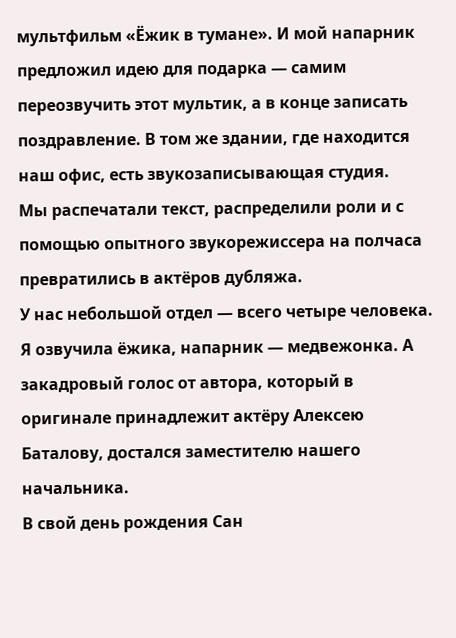мультфильм «Ёжик в тумане». И мой напарник предложил идею для подарка — самим переозвучить этот мультик, а в конце записать поздравление. В том же здании, где находится наш офис, есть звукозаписывающая студия.
Мы распечатали текст, распределили роли и с помощью опытного звукорежиссера на полчаса превратились в актёров дубляжа.
У нас небольшой отдел — всего четыре человека. Я озвучила ёжика, напарник — медвежонка. А закадровый голос от автора, который в оригинале принадлежит актёру Алексею Баталову, достался заместителю нашего начальника.
В свой день рождения Сан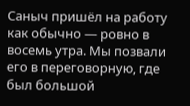Саныч пришёл на работу как обычно — ровно в восемь утра. Мы позвали его в переговорную, где был большой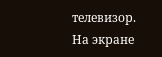телевизор. На экране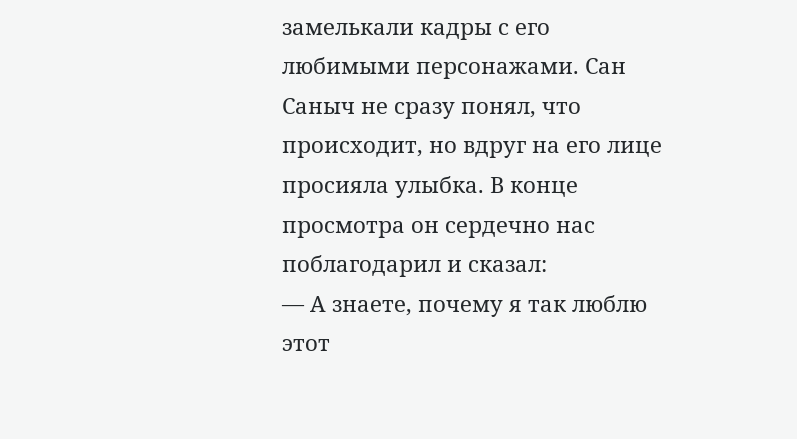замелькали кадры с его любимыми персонажами. Сан Саныч не сразу понял, что происходит, но вдруг на его лице просияла улыбка. В конце просмотра он сердечно нас поблагодарил и сказал:
— А знаете, почему я так люблю этот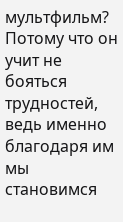мультфильм? Потому что он учит не бояться трудностей, ведь именно благодаря им мы становимся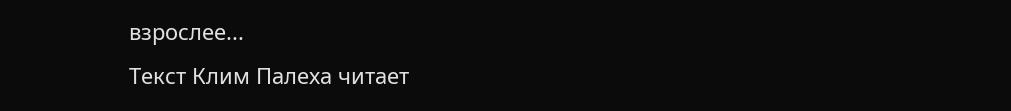взрослее...
Текст Клим Палеха читает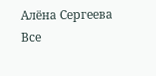Алёна Сергеева
Все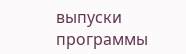выпуски программы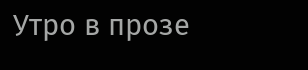Утро в прозе